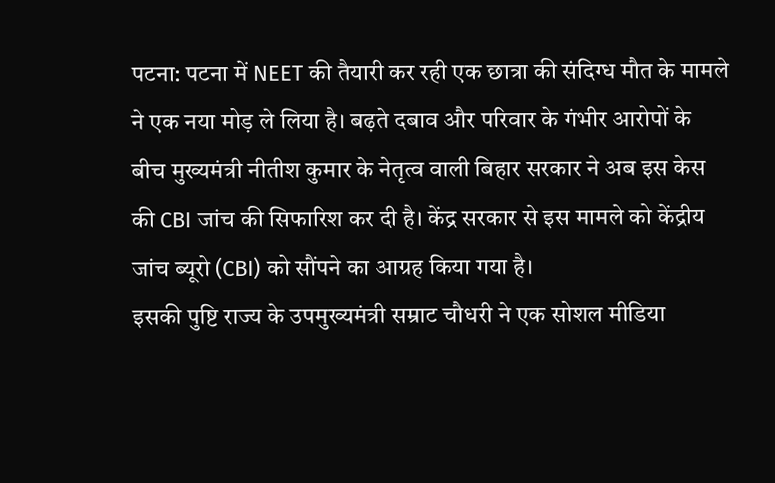पटना: पटना में NEET की तैयारी कर रही एक छात्रा की संदिग्ध मौत के मामले ने एक नया मोड़ ले लिया है। बढ़ते दबाव और परिवार के गंभीर आरोपों के बीच मुख्यमंत्री नीतीश कुमार के नेतृत्व वाली बिहार सरकार ने अब इस केस की CBI जांच की सिफारिश कर दी है। केंद्र सरकार से इस मामले को केंद्रीय जांच ब्यूरो (CBI) को सौंपने का आग्रह किया गया है।
इसकी पुष्टि राज्य के उपमुख्यमंत्री सम्राट चौधरी ने एक सोशल मीडिया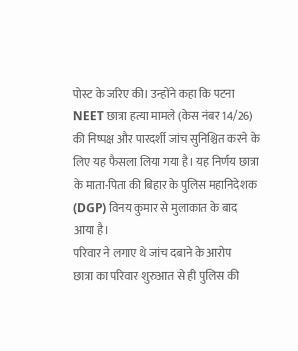पोस्ट के जरिए की। उन्होंने कहा कि पटना NEET छात्रा हत्या मामले (केस नंबर 14/26) की निष्पक्ष और पारदर्शी जांच सुनिश्चित करने के लिए यह फैसला लिया गया है। यह निर्णय छात्रा के माता-पिता की बिहार के पुलिस महानिदेशक (DGP) विनय कुमार से मुलाकात के बाद आया है।
परिवार ने लगाए थे जांच दबाने के आरोप
छात्रा का परिवार शुरुआत से ही पुलिस की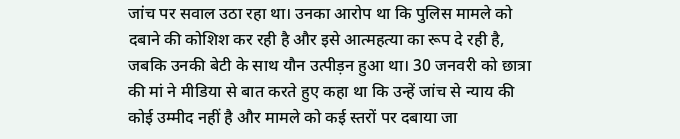जांच पर सवाल उठा रहा था। उनका आरोप था कि पुलिस मामले को दबाने की कोशिश कर रही है और इसे आत्महत्या का रूप दे रही है, जबकि उनकी बेटी के साथ यौन उत्पीड़न हुआ था। 30 जनवरी को छात्रा की मां ने मीडिया से बात करते हुए कहा था कि उन्हें जांच से न्याय की कोई उम्मीद नहीं है और मामले को कई स्तरों पर दबाया जा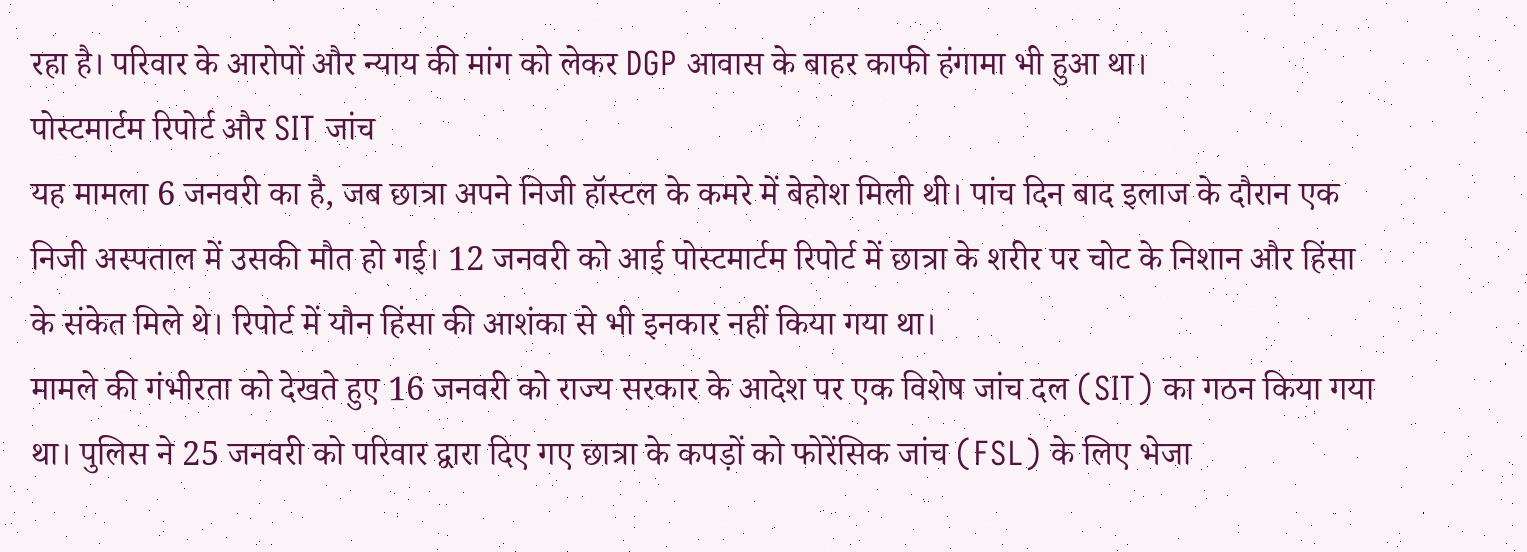रहा है। परिवार के आरोपों और न्याय की मांग को लेकर DGP आवास के बाहर काफी हंगामा भी हुआ था।
पोस्टमार्टम रिपोर्ट और SIT जांच
यह मामला 6 जनवरी का है, जब छात्रा अपने निजी हॉस्टल के कमरे में बेहोश मिली थी। पांच दिन बाद इलाज के दौरान एक निजी अस्पताल में उसकी मौत हो गई। 12 जनवरी को आई पोस्टमार्टम रिपोर्ट में छात्रा के शरीर पर चोट के निशान और हिंसा के संकेत मिले थे। रिपोर्ट में यौन हिंसा की आशंका से भी इनकार नहीं किया गया था।
मामले की गंभीरता को देखते हुए 16 जनवरी को राज्य सरकार के आदेश पर एक विशेष जांच दल (SIT) का गठन किया गया था। पुलिस ने 25 जनवरी को परिवार द्वारा दिए गए छात्रा के कपड़ों को फोरेंसिक जांच (FSL) के लिए भेजा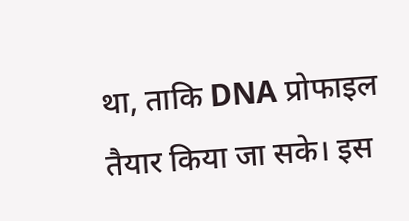था, ताकि DNA प्रोफाइल तैयार किया जा सके। इस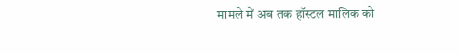मामले में अब तक हॉस्टल मालिक को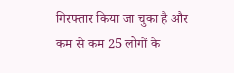गिरफ्तार किया जा चुका है और कम से कम 25 लोगों के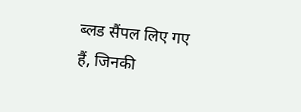ब्लड सैंपल लिए गए हैं, जिनकी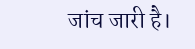जांच जारी है।